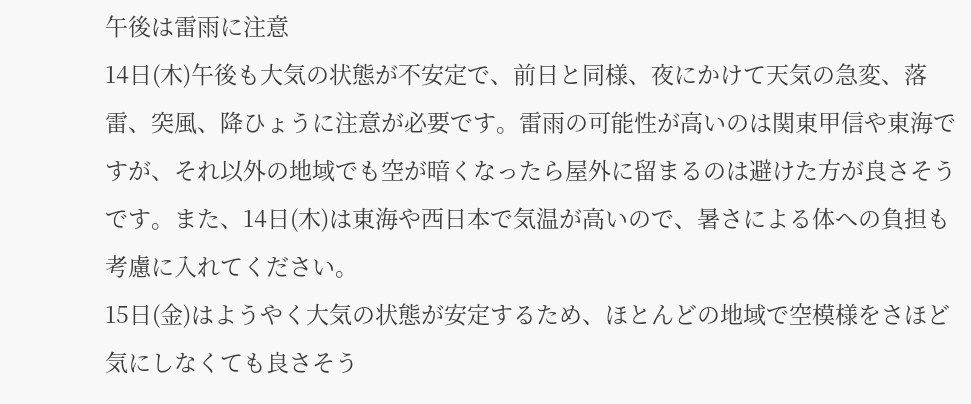午後は雷雨に注意
14日(木)午後も大気の状態が不安定で、前日と同様、夜にかけて天気の急変、落雷、突風、降ひょうに注意が必要です。雷雨の可能性が高いのは関東甲信や東海ですが、それ以外の地域でも空が暗くなったら屋外に留まるのは避けた方が良さそうです。また、14日(木)は東海や西日本で気温が高いので、暑さによる体への負担も考慮に入れてください。
15日(金)はようやく大気の状態が安定するため、ほとんどの地域で空模様をさほど気にしなくても良さそう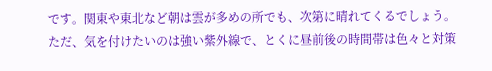です。関東や東北など朝は雲が多めの所でも、次第に晴れてくるでしょう。ただ、気を付けたいのは強い紫外線で、とくに昼前後の時間帯は色々と対策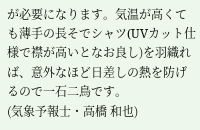が必要になります。気温が高くても薄手の長そでシャツ(UVカット仕様で襟が高いとなお良し)を羽織れば、意外なほど日差しの熱を防げるので一石二鳥です。
(気象予報士・高橋 和也)